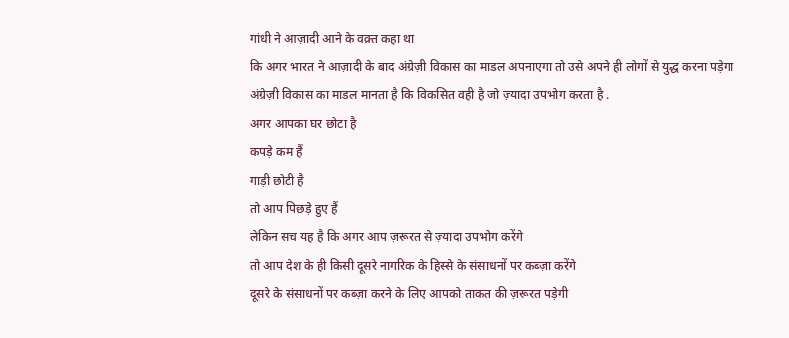गांधी ने आज़ादी आने के वक़्त कहा था
कि अगर भारत ने आज़ादी के बाद अंग्रेज़ी विकास का माडल अपनाएगा तो उसे अपने ही लोगों से युद्ध करना पड़ेगा
अंग्रेज़ी विकास का माडल मानता है कि विकसित वही है जो ज़्यादा उपभोग करता है .
अगर आपका घर छोटा है
कपड़े कम हैं
गाड़ी छोटी है
तो आप पिछड़े हुए हैं
लेकिन सच यह है कि अगर आप ज़रूरत से ज़्यादा उपभोग करेंगे
तो आप देश के ही किसी दूसरे नागरिक के हिस्से के संसाधनों पर कब्ज़ा करेंगे
दूसरे के संसाधनों पर कब्ज़ा करने के लिए आपको ताकत की ज़रूरत पड़ेगी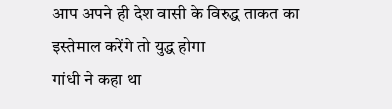आप अपने ही देश वासी के विरुद्ध ताकत का इस्तेमाल करेंगे तो युद्ध होगा
गांधी ने कहा था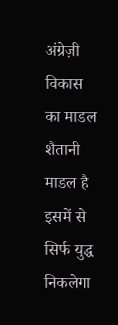अंग्रेज़ी विकास का माडल शैतानी माडल है
इसमें से सिर्फ युद्ध निकलेगा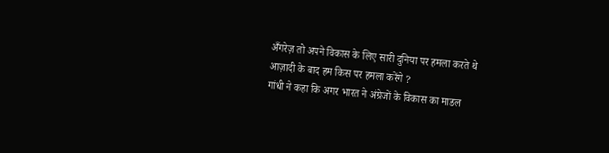अँगरेज़ तो अपने विकास के लिए सारी दुनिया पर हमला करते थे
आज़ादी के बाद हम किस पर हमला करेंगे ?
गांधी ने कहा कि अगर भारत ने अंग्रेजों के विकास का माडल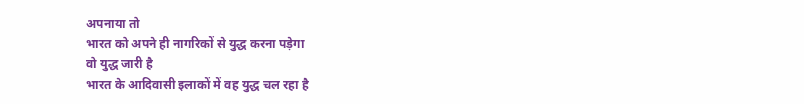अपनाया तो
भारत को अपने ही नागरिकों से युद्ध करना पड़ेगा
वो युद्ध जारी है
भारत के आदिवासी इलाकों में वह युद्ध चल रहा है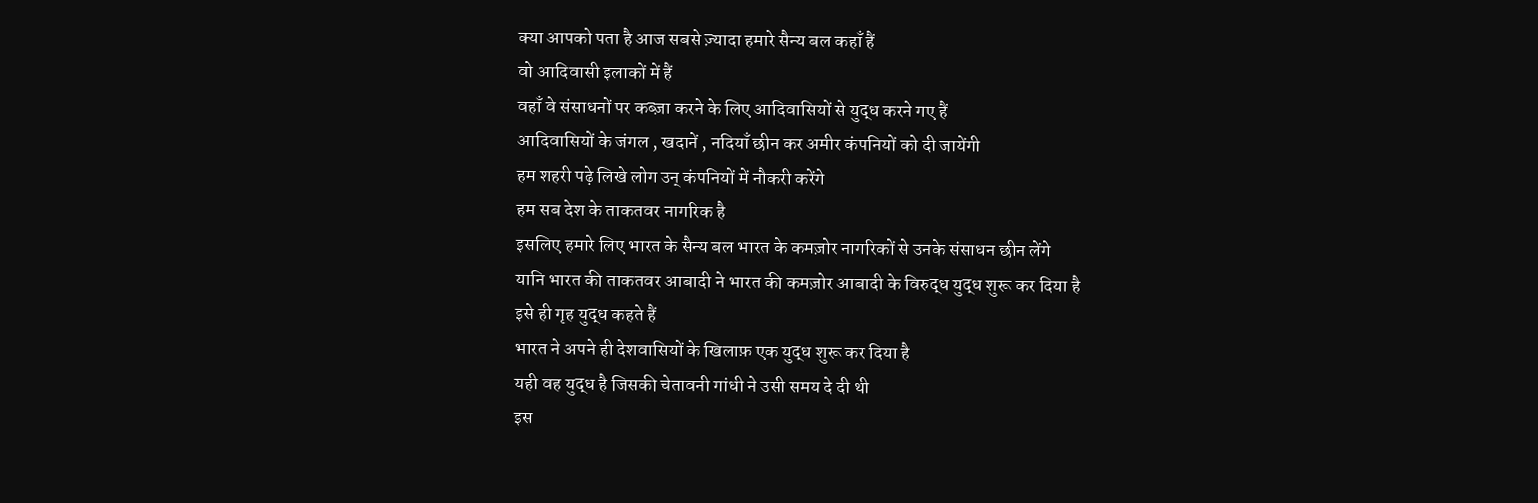क्या आपको पता है आज सबसे ज़्यादा हमारे सैन्य बल कहाँ हैं
वो आदिवासी इलाकों में हैं
वहाँ वे संसाधनों पर कब्ज़ा करने के लिए आदिवासियों से युद्ध करने गए हैं
आदिवासियों के जंगल , खदानें , नदियाँ छीन कर अमीर कंपनियों को दी जायेंगी
हम शहरी पढ़े लिखे लोग उन् कंपनियों में नौकरी करेंगे
हम सब देश के ताकतवर नागरिक है
इसलिए हमारे लिए भारत के सैन्य बल भारत के कमज़ोर नागरिकों से उनके संसाधन छीन लेंगे
यानि भारत की ताकतवर आबादी ने भारत की कमज़ोर आबादी के विरुद्ध युद्ध शुरू कर दिया है
इसे ही गृह युद्ध कहते हैं
भारत ने अपने ही देशवासियों के खिलाफ़ एक युद्ध शुरू कर दिया है
यही वह युद्ध है जिसकी चेतावनी गांधी ने उसी समय दे दी थी
इस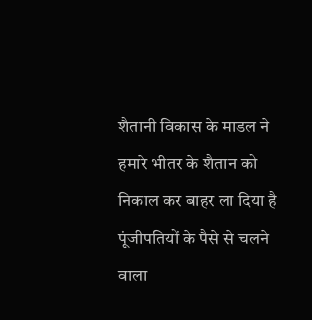शैतानी विकास के माडल ने हमारे भीतर के शैतान को निकाल कर बाहर ला दिया है
पूंजीपतियों के पैसे से चलने वाला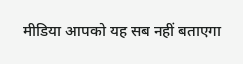मीडिया आपको यह सब नहीं बताएगा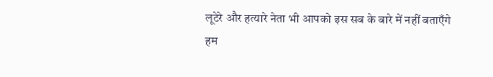लूटेरे और हत्यारे नेता भी आपको इस सब के बारे में नहीं बताएँगे
हम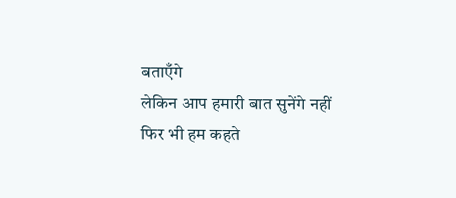बताएँगे
लेकिन आप हमारी बात सुनेंगे नहीं
फिर भी हम कहते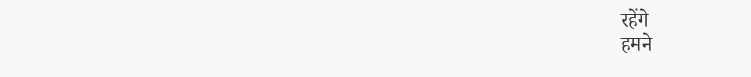रहेंगे
हमने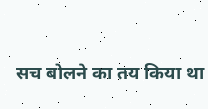सच बोलने का तय किया था